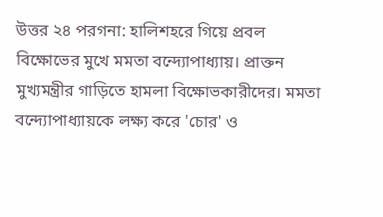উত্তর ২৪ পরগনা: হালিশহরে গিয়ে প্রবল বিক্ষোভের মুখে মমতা বন্দ্যোপাধ্যায়। প্রাক্তন মুখ্যমন্ত্রীর গাড়িতে হামলা বিক্ষোভকারীদের। মমতা বন্দ্যোপাধ্যায়কে লক্ষ্য করে 'চোর' ও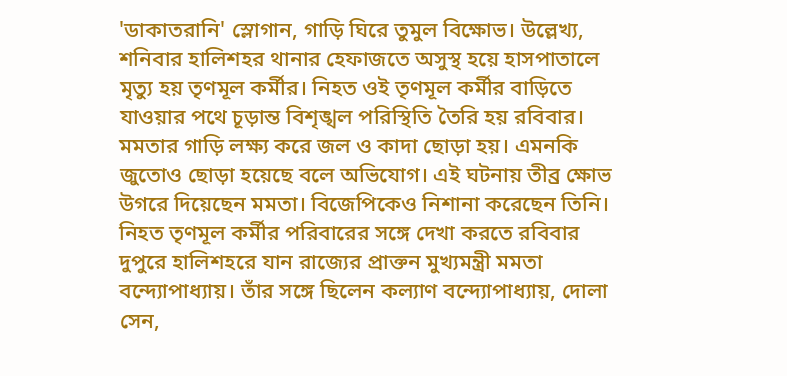'ডাকাতরানি' স্লোগান, গাড়ি ঘিরে তুমুল বিক্ষোভ। উল্লেখ্য, শনিবার হালিশহর থানার হেফাজতে অসুস্থ হয়ে হাসপাতালে মৃত্যু হয় তৃণমূল কর্মীর। নিহত ওই তৃণমূল কর্মীর বাড়িতে যাওয়ার পথে চূড়ান্ত বিশৃঙ্খল পরিস্থিতি তৈরি হয় রবিবার। মমতার গাড়ি লক্ষ্য করে জল ও কাদা ছোড়া হয়। এমনকি জুতোও ছোড়া হয়েছে বলে অভিযোগ। এই ঘটনায় তীব্র ক্ষোভ উগরে দিয়েছেন মমতা। বিজেপিকেও নিশানা করেছেন তিনি।
নিহত তৃণমূল কর্মীর পরিবারের সঙ্গে দেখা করতে রবিবার দুপুরে হালিশহরে যান রাজ্যের প্রাক্তন মুখ্যমন্ত্রী মমতা বন্দ্যোপাধ্যায়। তাঁর সঙ্গে ছিলেন কল্যাণ বন্দ্যোপাধ্যায়, দোলা সেন,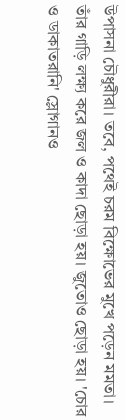উপাসনা চৌধুরীরা। তবে, পথেই চরম বিক্ষোভের মুখে পড়েন মমতা। তাঁর গাড়ি লক্ষ্য করে জল ও কাদা ছোড়া হয়। জুতোও ছোড়া হয়। 'চোর ও ডাকাতরানি' স্লোগানও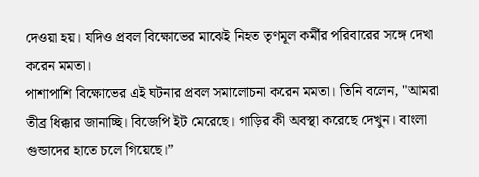দেওয়া হয়। যদিও প্রবল বিক্ষোভের মাঝেই নিহত তৃণমূল কর্মীর পরিবারের সঙ্গে দেখা করেন মমতা।
পাশাপাশি বিক্ষোভের এই ঘটনার প্রবল সমালোচনা করেন মমতা। তিনি বলেন, "আমরা তীব্র ধিক্কার জানাচ্ছি। বিজেপি ইট মেরেছে। গাড়ির কী অবস্থা করেছে দেখুন। বাংলা গুন্ডাদের হাতে চলে গিয়েছে।”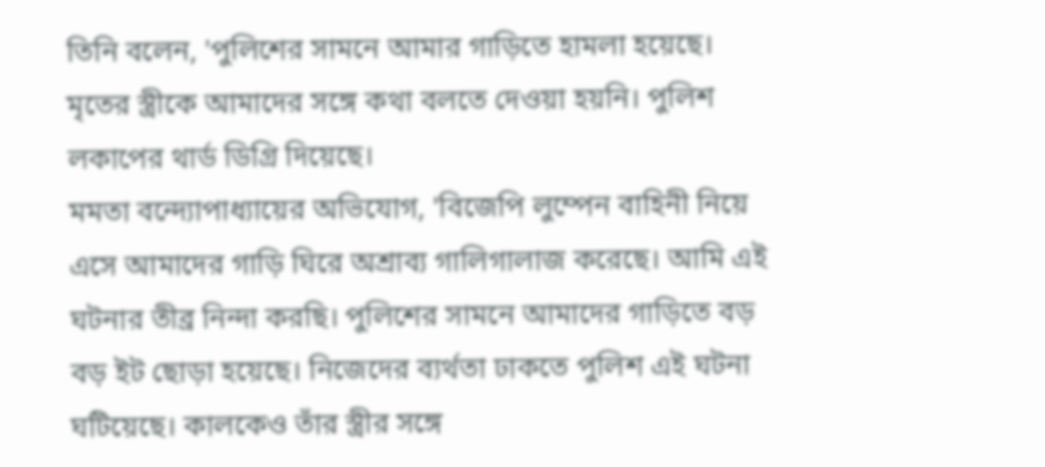তিনি বলেন, 'পুলিশের সামনে আমার গাড়িতে হামলা হয়েছে। মৃতের স্ত্রীকে আমাদের সঙ্গে কথা বলতে দেওয়া হয়নি। পুলিশ লকাপের থার্ড ডিগ্রি দিয়েছে।
মমতা বন্দ্যোপাধ্যায়ের অভিযোগ, 'বিজেপি লুম্পেন বাহিনী নিয়ে এসে আমাদের গাড়ি ঘিরে অশ্রাব্য গালিগালাজ করেছে। আমি এই ঘটনার তীব্র নিন্দা করছি। পুলিশের সামনে আমাদের গাড়িতে বড় বড় ইট ছোড়া হয়েছে। নিজেদের ব্যর্থতা ঢাকতে পুলিশ এই ঘটনা ঘটিয়েছে। কালকেও তাঁর স্ত্রীর সঙ্গে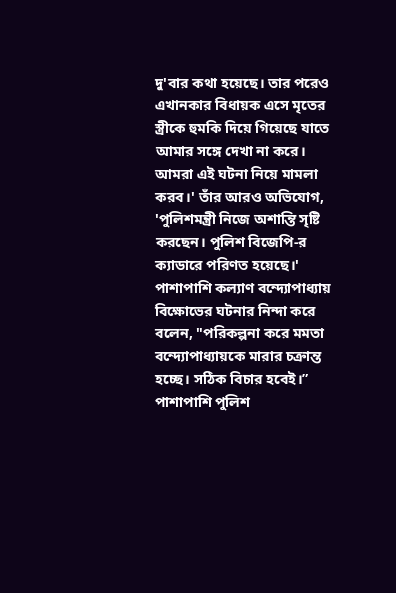দু'বার কথা হয়েছে। তার পরেও এখানকার বিধায়ক এসে মৃতের স্ত্রীকে হুমকি দিয়ে গিয়েছে যাতে আমার সঙ্গে দেখা না করে। আমরা এই ঘটনা নিয়ে মামলা করব।' তাঁর আরও অভিযোগ, 'পুলিশমন্ত্রী নিজে অশান্তি সৃষ্টি করছেন। পুলিশ বিজেপি-র ক্যাডারে পরিণত হয়েছে।'
পাশাপাশি কল্যাণ বন্দ্যোপাধ্যায় বিক্ষোভের ঘটনার নিন্দা করে বলেন, "পরিকল্পনা করে মমতা বন্দ্যোপাধ্যায়কে মারার চক্রান্ত হচ্ছে। সঠিক বিচার হবেই।” পাশাপাশি পুলিশ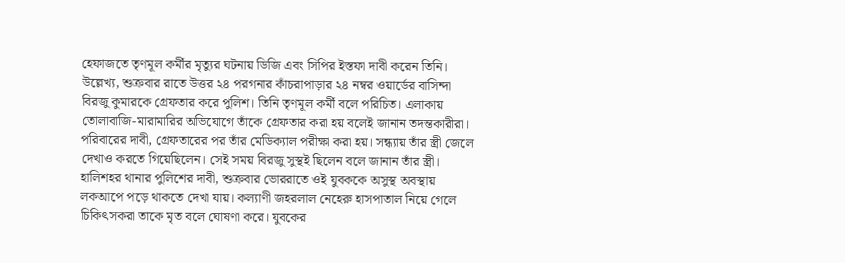হেফাজতে তৃণমূল কর্মীর মৃত্যুর ঘটনায় ডিজি এবং সিপির ইস্তফা দাবী করেন তিনি।
উল্লেখ্য, শুক্রবার রাতে উত্তর ২৪ পরগনার কাঁচরাপাড়ার ২৪ নম্বর ওয়ার্ডের বাসিন্দা বিরজু কুমারকে গ্রেফতার করে পুলিশ। তিনি তৃণমূল কর্মী বলে পরিচিত। এলাকায় তোলাবাজি-মারামারির অভিযোগে তাঁকে গ্রেফতার করা হয় বলেই জানান তদন্তকারীরা। পরিবারের দাবী, গ্রেফতারের পর তাঁর মেডিক্যাল পরীক্ষা করা হয়। সন্ধ্যায় তাঁর স্ত্রী জেলে দেখাও করতে গিয়েছিলেন। সেই সময় বিরজু সুস্থই ছিলেন বলে জানান তাঁর স্ত্রী। হালিশহর থানার পুলিশের দাবী, শুক্রবার ভোররাতে ওই যুবককে অসুস্থ অবস্থায় লকআপে পড়ে থাকতে দেখা যায়। কল্যাণী জহরলাল নেহেরু হাসপাতাল নিয়ে গেলে চিকিৎসকরা তাকে মৃত বলে ঘোষণা করে। যুবকের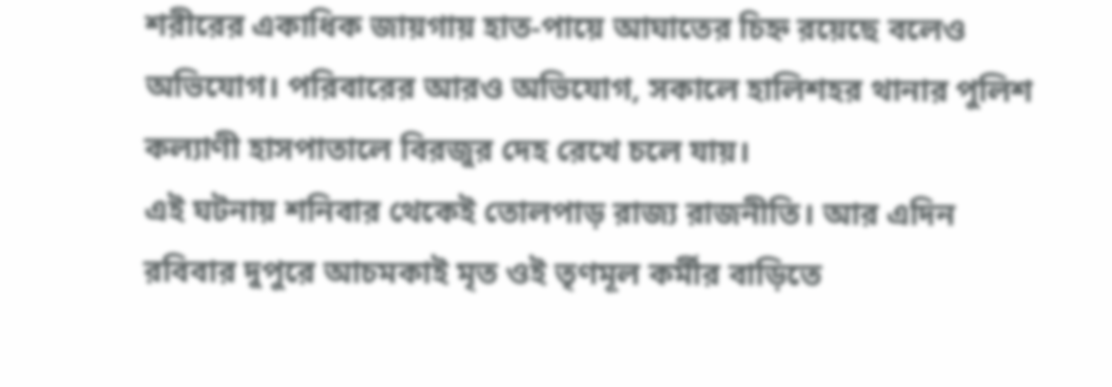শরীরের একাধিক জায়গায় হাত-পায়ে আঘাতের চিহ্ন রয়েছে বলেও অভিযোগ। পরিবারের আরও অভিযোগ, সকালে হালিশহর থানার পুলিশ কল্যাণী হাসপাতালে বিরজুর দেহ রেখে চলে যায়।
এই ঘটনায় শনিবার থেকেই তোলপাড় রাজ্য রাজনীতি। আর এদিন রবিবার দুপুরে আচমকাই মৃত ওই তৃণমূল কর্মীর বাড়িতে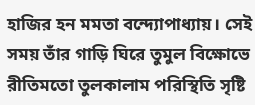হাজির হন মমতা বন্দ্যোপাধ্যায়। সেই সময় তাঁর গাড়ি ঘিরে তুমুল বিক্ষোভে রীতিমতো তুলকালাম পরিস্থিতি সৃষ্টি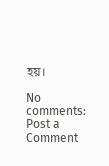হয়।

No comments:
Post a Comment